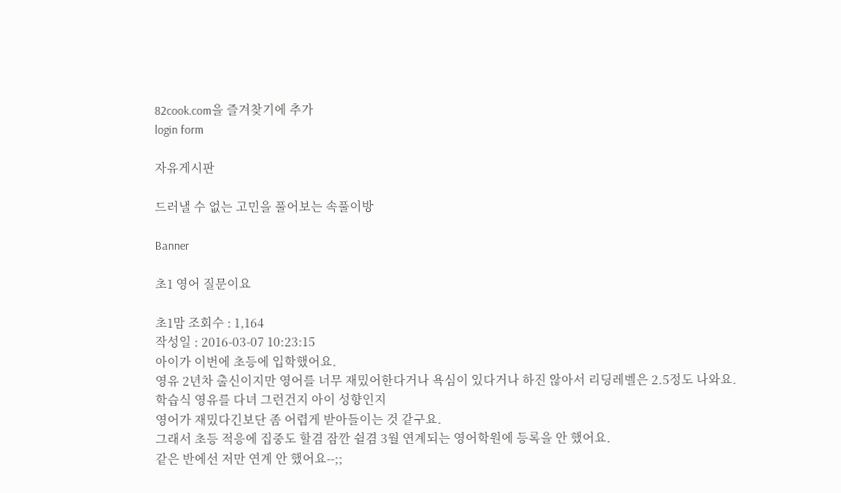82cook.com을 즐겨찾기에 추가
login form

자유게시판

드러낼 수 없는 고민을 풀어보는 속풀이방

Banner

초1 영어 질문이요

초1맘 조회수 : 1,164
작성일 : 2016-03-07 10:23:15
아이가 이번에 초등에 입학했어요.
영유 2년차 출신이지만 영어를 너무 재밌어한다거나 욕심이 있다거나 하진 않아서 리딩레벨은 2.5정도 나와요.
학습식 영유를 다녀 그런건지 아이 성향인지
영어가 재밌다긴보단 좀 어렵게 받아들이는 것 같구요.
그래서 초등 적응에 집중도 할겸 잠깐 쉴겸 3월 연계되는 영어학원에 등록을 안 했어요.
같은 반에선 저만 연계 안 했어요--;;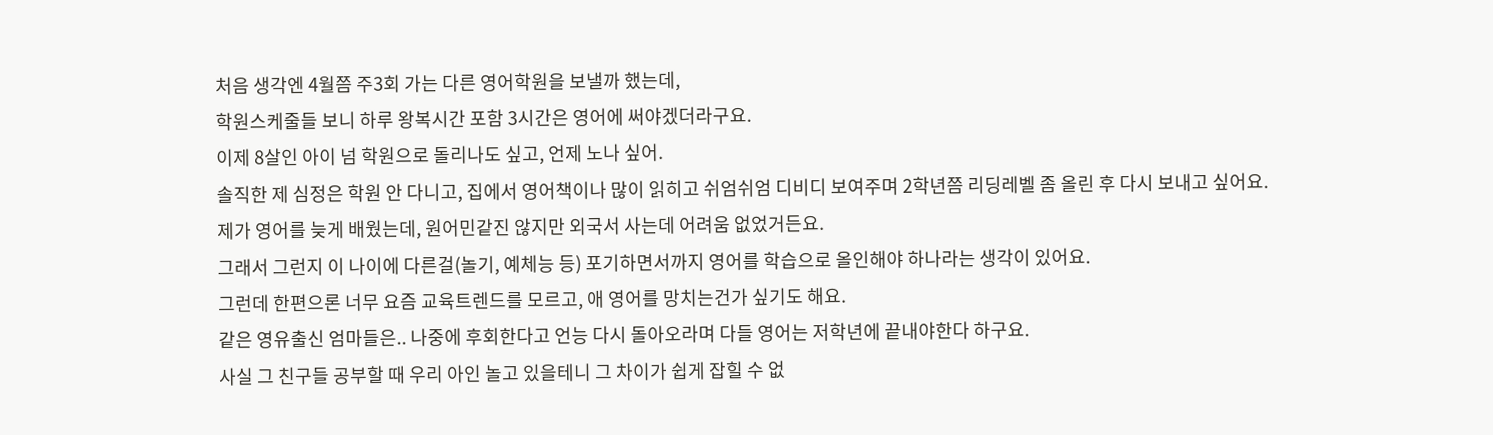처음 생각엔 4월쯤 주3회 가는 다른 영어학원을 보낼까 했는데,
학원스케줄들 보니 하루 왕복시간 포함 3시간은 영어에 써야겠더라구요.
이제 8살인 아이 넘 학원으로 돌리나도 싶고, 언제 노나 싶어.
솔직한 제 심정은 학원 안 다니고, 집에서 영어책이나 많이 읽히고 쉬엄쉬엄 디비디 보여주며 2학년쯤 리딩레벨 좀 올린 후 다시 보내고 싶어요.
제가 영어를 늦게 배웠는데, 원어민같진 않지만 외국서 사는데 어려움 없었거든요.
그래서 그런지 이 나이에 다른걸(놀기, 예체능 등) 포기하면서까지 영어를 학습으로 올인해야 하나라는 생각이 있어요.
그런데 한편으론 너무 요즘 교육트렌드를 모르고, 애 영어를 망치는건가 싶기도 해요.
같은 영유출신 엄마들은.. 나중에 후회한다고 언능 다시 돌아오라며 다들 영어는 저학년에 끝내야한다 하구요.
사실 그 친구들 공부할 때 우리 아인 놀고 있을테니 그 차이가 쉽게 잡힐 수 없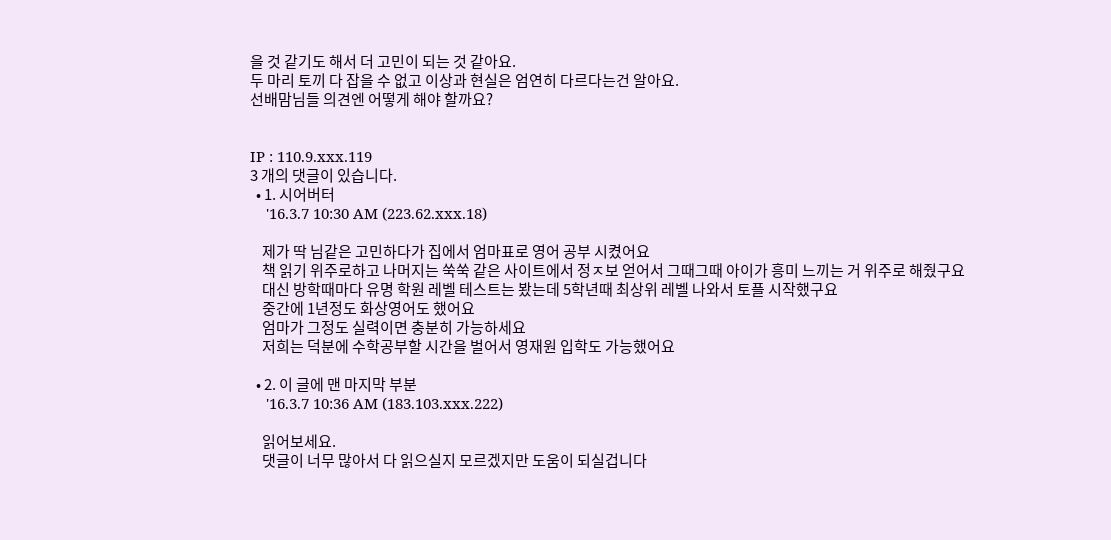을 것 같기도 해서 더 고민이 되는 것 같아요.
두 마리 토끼 다 잡을 수 없고 이상과 현실은 엄연히 다르다는건 알아요.
선배맘님들 의견엔 어떻게 해야 할까요?


IP : 110.9.xxx.119
3 개의 댓글이 있습니다.
  • 1. 시어버터
    '16.3.7 10:30 AM (223.62.xxx.18)

    제가 딱 님같은 고민하다가 집에서 엄마표로 영어 공부 시켰어요
    책 읽기 위주로하고 나머지는 쑥쑥 같은 사이트에서 정ㅈ보 얻어서 그때그때 아이가 흥미 느끼는 거 위주로 해줬구요
    대신 방학때마다 유명 학원 레벨 테스트는 봤는데 5학년때 최상위 레벨 나와서 토플 시작했구요
    중간에 1년정도 화상영어도 했어요
    엄마가 그정도 실력이면 충분히 가능하세요
    저희는 덕분에 수학공부할 시간을 벌어서 영재원 입학도 가능했어요

  • 2. 이 글에 맨 마지막 부분
    '16.3.7 10:36 AM (183.103.xxx.222)

    읽어보세요.
    댓글이 너무 많아서 다 읽으실지 모르겠지만 도움이 되실겁니다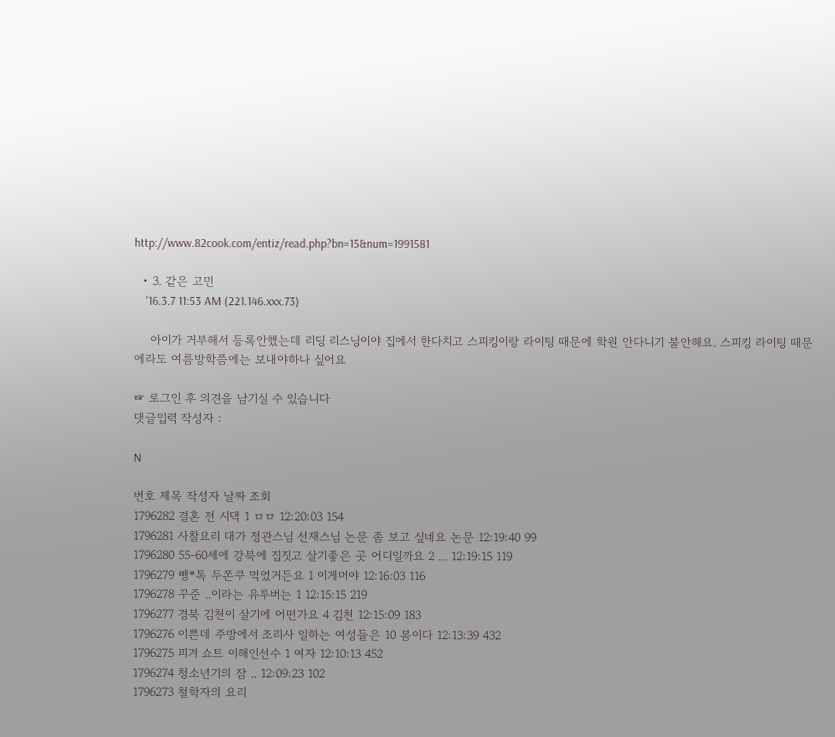http://www.82cook.com/entiz/read.php?bn=15&num=1991581

  • 3. 같은 고민
    '16.3.7 11:53 AM (221.146.xxx.73)

    아이가 거부해서 등록안했는데 리딩 리스닝이야 집에서 한다치고 스피킹이랑 라이팅 때문에 학원 안다니기 불안해요. 스피킹 라이팅 때문에라도 여름방학쯤에는 보내야하나 싶어요

☞ 로그인 후 의견을 남기실 수 있습니다
댓글입력 작성자 :

N

번호 제목 작성자 날짜 조회
1796282 결혼 전 시댁 1 ㅁㅁ 12:20:03 154
1796281 사찰요리 대가 정관스님 선재스님 논문 좀 보고 싶네요 논문 12:19:40 99
1796280 55-60세에 강북에 집짓고 살기좋은 곳 어디일까요 2 ... 12:19:15 119
1796279 뺑*톡 두쫀쿠 먹었거든요 1 이게머야 12:16:03 116
1796278 꾸준 ..이라는 유투버는 1 12:15:15 219
1796277 경북 김천이 살기에 어떤가요 4 김천 12:15:09 183
1796276 이쁜데 주방에서 조리사 일하는 여성들은 10 봄이다 12:13:39 432
1796275 피겨 쇼트 이해인선수 1 여자 12:10:13 452
1796274 청소년기의 잠 .. 12:09:23 102
1796273 철학자의 요리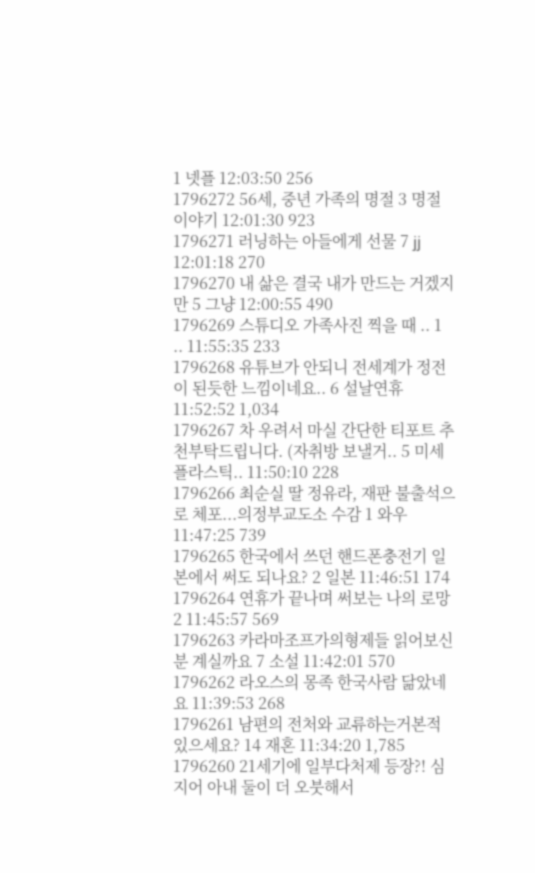1 넷플 12:03:50 256
1796272 56세, 중년 가족의 명절 3 명절이야기 12:01:30 923
1796271 러닝하는 아들에게 선물 7 jj 12:01:18 270
1796270 내 삶은 결국 내가 만드는 거겠지만 5 그냥 12:00:55 490
1796269 스튜디오 가족사진 찍을 때 .. 1 .. 11:55:35 233
1796268 유튜브가 안되니 전세계가 정전이 된듯한 느낌이네요.. 6 설날연휴 11:52:52 1,034
1796267 차 우려서 마실 간단한 티포트 추천부탁드립니다. (자취방 보낼거.. 5 미세플라스틱.. 11:50:10 228
1796266 최순실 딸 정유라, 재판 불출석으로 체포...의정부교도소 수감 1 와우 11:47:25 739
1796265 한국에서 쓰던 핸드폰충전기 일본에서 써도 되나요? 2 일본 11:46:51 174
1796264 연휴가 끝나며 써보는 나의 로망 2 11:45:57 569
1796263 카라마조프가의형제들 읽어보신분 계실까요 7 소설 11:42:01 570
1796262 라오스의 몽족 한국사람 닮았네요 11:39:53 268
1796261 남편의 전처와 교류하는거본적있으세요? 14 재혼 11:34:20 1,785
1796260 21세기에 일부다처제 등장?! 심지어 아내 둘이 더 오붓해서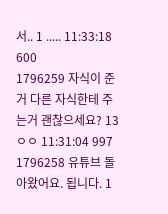서.. 1 ..... 11:33:18 600
1796259 자식이 준거 다른 자식한테 주는거 괜찮으세요? 13 ㅇㅇ 11:31:04 997
1796258 유튜브 돌아왔어요. 됩니다. 1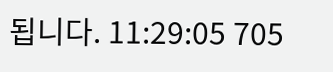됩니다. 11:29:05 705